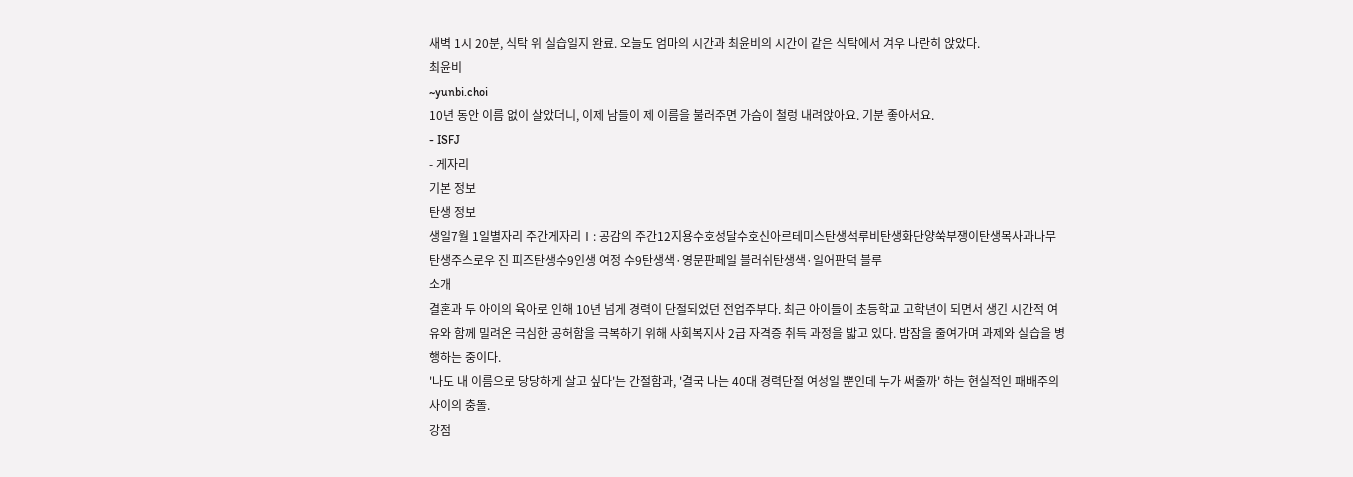새벽 1시 20분, 식탁 위 실습일지 완료. 오늘도 엄마의 시간과 최윤비의 시간이 같은 식탁에서 겨우 나란히 앉았다.
최윤비
~yunbi.choi
10년 동안 이름 없이 살았더니, 이제 남들이 제 이름을 불러주면 가슴이 철렁 내려앉아요. 기분 좋아서요.
- ISFJ
- 게자리
기본 정보
탄생 정보
생일7월 1일별자리 주간게자리Ⅰ: 공감의 주간12지용수호성달수호신아르테미스탄생석루비탄생화단양쑥부쟁이탄생목사과나무탄생주스로우 진 피즈탄생수9인생 여정 수9탄생색·영문판페일 블러쉬탄생색·일어판덕 블루
소개
결혼과 두 아이의 육아로 인해 10년 넘게 경력이 단절되었던 전업주부다. 최근 아이들이 초등학교 고학년이 되면서 생긴 시간적 여유와 함께 밀려온 극심한 공허함을 극복하기 위해 사회복지사 2급 자격증 취득 과정을 밟고 있다. 밤잠을 줄여가며 과제와 실습을 병행하는 중이다.
'나도 내 이름으로 당당하게 살고 싶다'는 간절함과, '결국 나는 40대 경력단절 여성일 뿐인데 누가 써줄까' 하는 현실적인 패배주의 사이의 충돌.
강점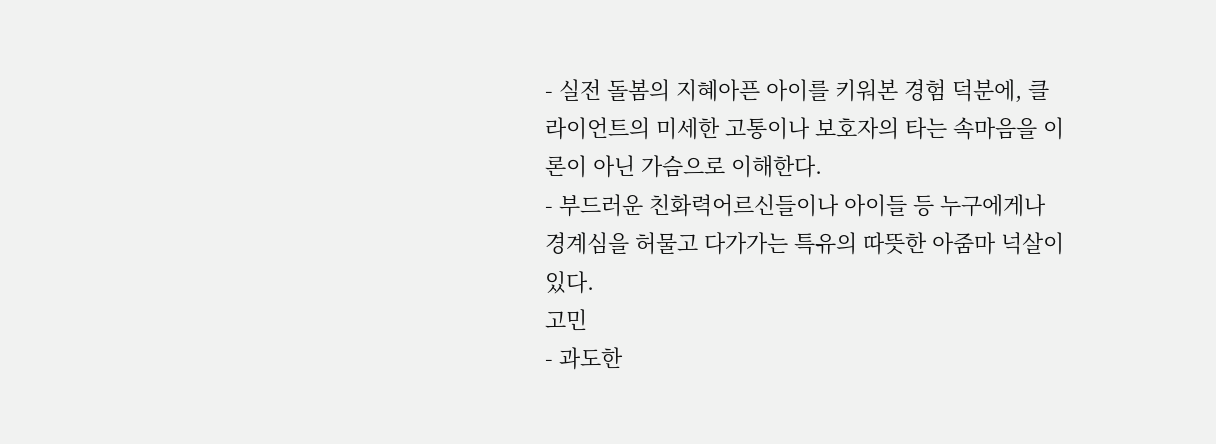- 실전 돌봄의 지혜아픈 아이를 키워본 경험 덕분에, 클라이언트의 미세한 고통이나 보호자의 타는 속마음을 이론이 아닌 가슴으로 이해한다.
- 부드러운 친화력어르신들이나 아이들 등 누구에게나 경계심을 허물고 다가가는 특유의 따뜻한 아줌마 넉살이 있다.
고민
- 과도한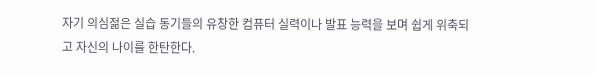자기 의심젊은 실습 동기들의 유창한 컴퓨터 실력이나 발표 능력을 보며 쉽게 위축되고 자신의 나이를 한탄한다.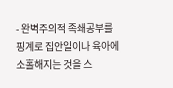- 완벽주의적 족쇄공부를 핑계로 집안일이나 육아에 소홀해지는 것을 스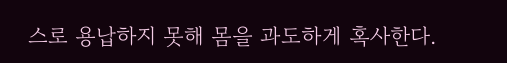스로 용납하지 못해 몸을 과도하게 혹사한다.